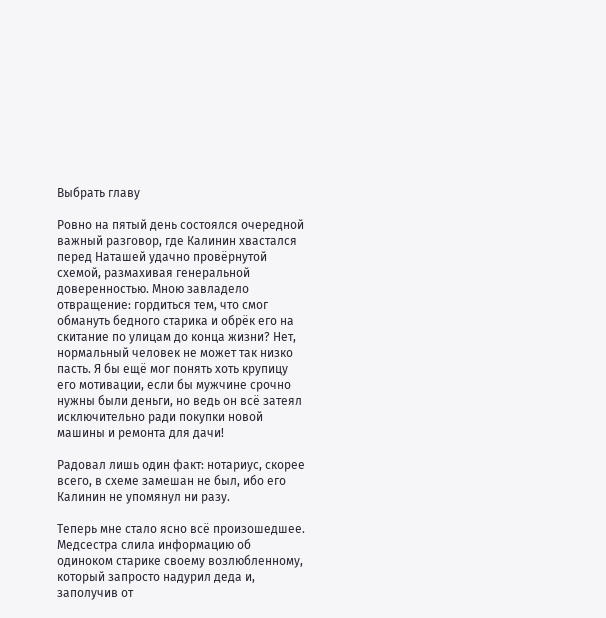Выбрать главу

Ровно на пятый день состоялся очередной важный разговор, где Калинин хвастался перед Наташей удачно провёрнутой схемой, размахивая генеральной доверенностью. Мною завладело отвращение: гордиться тем, что смог обмануть бедного старика и обрёк его на скитание по улицам до конца жизни? Нет, нормальный человек не может так низко пасть. Я бы ещё мог понять хоть крупицу его мотивации, если бы мужчине срочно нужны были деньги, но ведь он всё затеял исключительно ради покупки новой машины и ремонта для дачи!

Радовал лишь один факт: нотариус, скорее всего, в схеме замешан не был, ибо его Калинин не упомянул ни разу.

Теперь мне стало ясно всё произошедшее. Медсестра слила информацию об одиноком старике своему возлюбленному, который запросто надурил деда и, заполучив от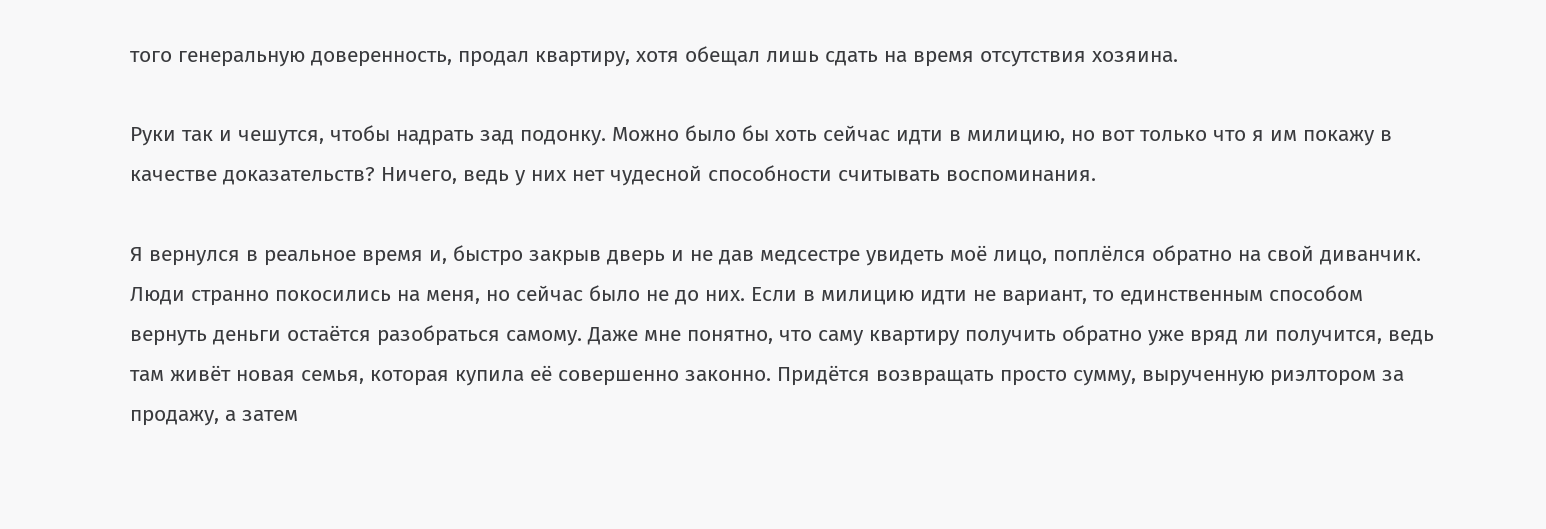того генеральную доверенность, продал квартиру, хотя обещал лишь сдать на время отсутствия хозяина.

Руки так и чешутся, чтобы надрать зад подонку. Можно было бы хоть сейчас идти в милицию, но вот только что я им покажу в качестве доказательств? Ничего, ведь у них нет чудесной способности считывать воспоминания.

Я вернулся в реальное время и, быстро закрыв дверь и не дав медсестре увидеть моё лицо, поплёлся обратно на свой диванчик. Люди странно покосились на меня, но сейчас было не до них. Если в милицию идти не вариант, то единственным способом вернуть деньги остаётся разобраться самому. Даже мне понятно, что саму квартиру получить обратно уже вряд ли получится, ведь там живёт новая семья, которая купила её совершенно законно. Придётся возвращать просто сумму, вырученную риэлтором за продажу, а затем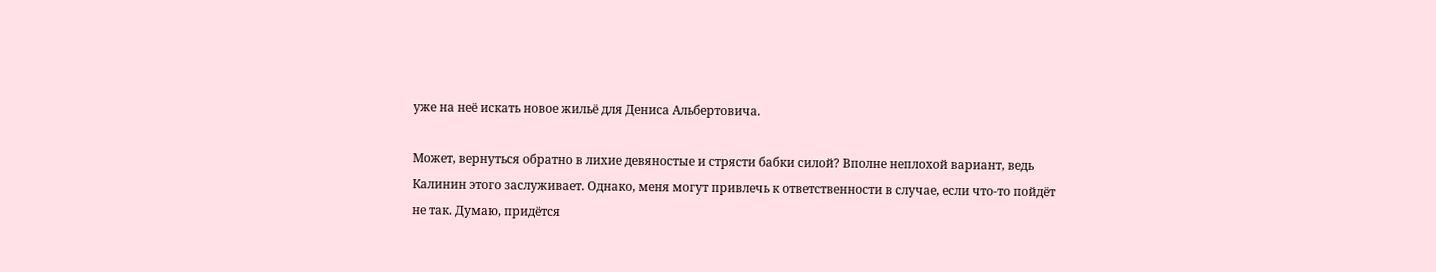уже на неё искать новое жильё для Дениса Альбертовича.

Может, вернуться обратно в лихие девяностые и стрясти бабки силой? Вполне неплохой вариант, ведь Калинин этого заслуживает. Однако, меня могут привлечь к ответственности в случае, если что-то пойдёт не так. Думаю, придётся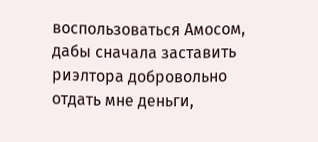воспользоваться Амосом, дабы сначала заставить риэлтора добровольно отдать мне деньги,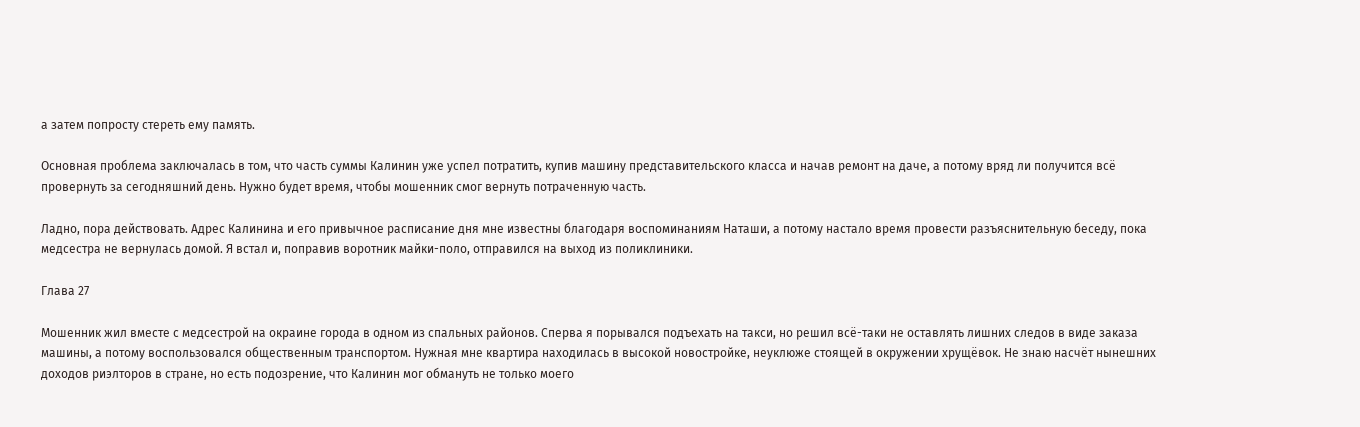а затем попросту стереть ему память.

Основная проблема заключалась в том, что часть суммы Калинин уже успел потратить, купив машину представительского класса и начав ремонт на даче, а потому вряд ли получится всё провернуть за сегодняшний день. Нужно будет время, чтобы мошенник смог вернуть потраченную часть.

Ладно, пора действовать. Адрес Калинина и его привычное расписание дня мне известны благодаря воспоминаниям Наташи, а потому настало время провести разъяснительную беседу, пока медсестра не вернулась домой. Я встал и, поправив воротник майки-поло, отправился на выход из поликлиники.

Глава 27

Мошенник жил вместе с медсестрой на окраине города в одном из спальных районов. Сперва я порывался подъехать на такси, но решил всё-таки не оставлять лишних следов в виде заказа машины, а потому воспользовался общественным транспортом. Нужная мне квартира находилась в высокой новостройке, неуклюже стоящей в окружении хрущёвок. Не знаю насчёт нынешних доходов риэлторов в стране, но есть подозрение, что Калинин мог обмануть не только моего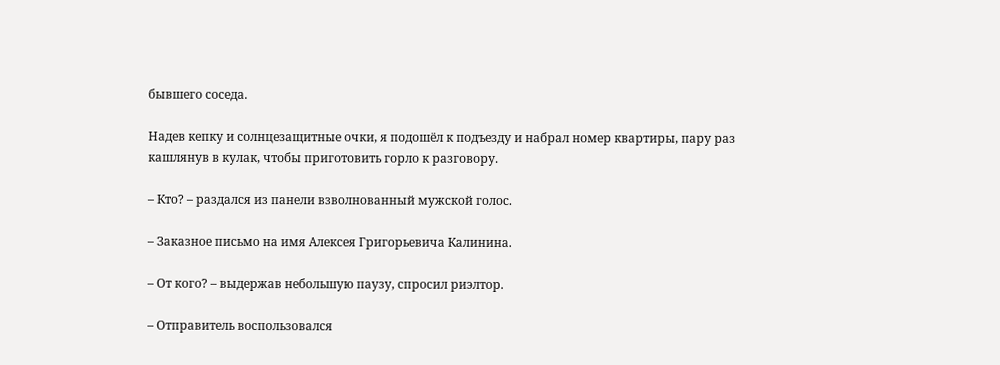бывшего соседа.

Надев кепку и солнцезащитные очки, я подошёл к подъезду и набрал номер квартиры, пару раз кашлянув в кулак, чтобы приготовить горло к разговору.

– Кто? – раздался из панели взволнованный мужской голос.

– Заказное письмо на имя Алексея Григорьевича Калинина.

– От кого? – выдержав небольшую паузу, спросил риэлтор.

– Отправитель воспользовался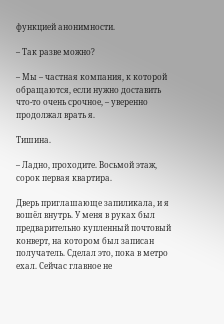функцией анонимности.

– Так разве можно?

– Мы – частная компания, к которой обращаются, если нужно доставить что-то очень срочное, – уверенно продолжал врать я.

Тишина.

– Ладно, проходите. Восьмой этаж, сорок первая квартира.

Дверь приглашающе запиликала, и я вошёл внутрь. У меня в руках был предварительно купленный почтовый конверт, на котором был записан получатель. Сделал это, пока в метро ехал. Сейчас главное не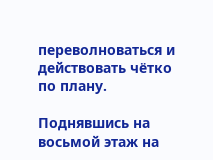переволноваться и действовать чётко по плану.

Поднявшись на восьмой этаж на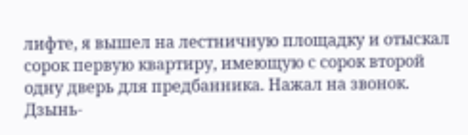лифте, я вышел на лестничную площадку и отыскал сорок первую квартиру, имеющую с сорок второй одну дверь для предбанника. Нажал на звонок. Дзынь-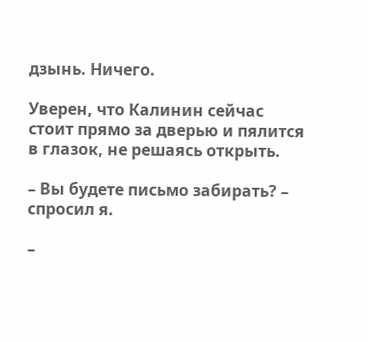дзынь. Ничего.

Уверен, что Калинин сейчас стоит прямо за дверью и пялится в глазок, не решаясь открыть.

– Вы будете письмо забирать? – спросил я.

–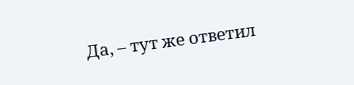Да, – тут же ответил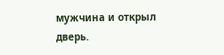мужчина и открыл дверь.